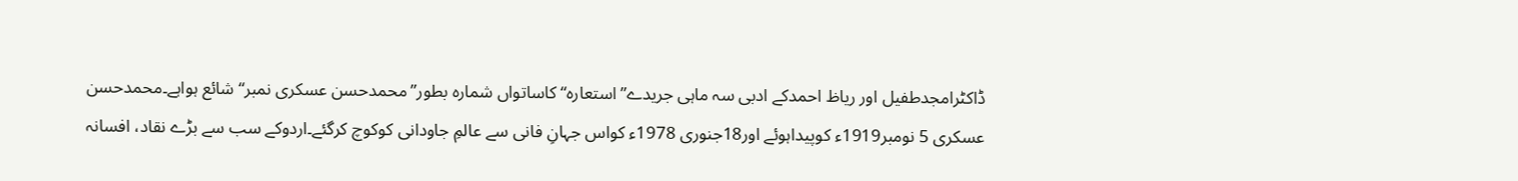ڈاکٹرامجدطفیل اور ریاظ احمدکے ادبی سہ ماہی جریدے”استعارہ“ کاساتواں شمارہ بطور”محمدحسن عسکری نمبر“ شائع ہواہے۔محمدحسن عسکری 5 نومبر1919ء کوپیداہوئے اور18جنوری 1978ء کواس جہانِ فانی سے عالمِ جاودانی کوکوچ کرگئے۔اردوکے سب سے بڑے نقاد، افسانہ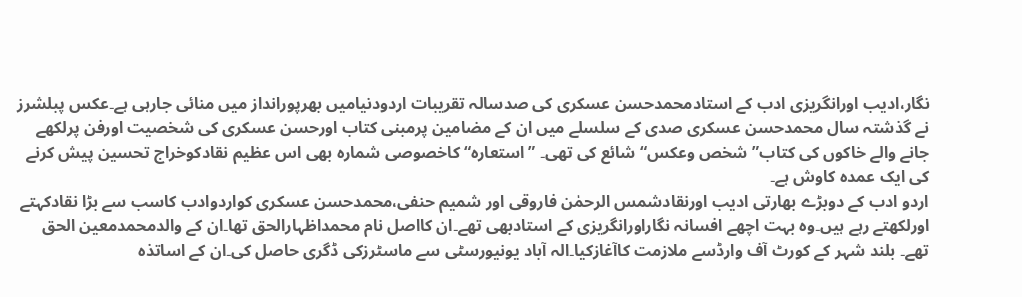نگار،ادیب اورانگریزی ادب کے استادمحمدحسن عسکری کی صدسالہ تقریبات اردودنیامیں بھرپورانداز میں منائی جارہی ہے۔عکس پبلشرز نے گذشتہ سال محمدحسن عسکری صدی کے سلسلے میں ان کے مضامین پرمبنی کتاب اورحسن عسکری کی شخصیت اورفن پرلکھے جانے والے خاکوں کی کتاب”شخص وعکس“ شائع کی تھی۔ ”استعارہ“ کاخصوصی شمارہ بھی اس عظیم نقادکوخراج تحسین پیش کرنے کی ایک عمدہ کاوش ہے۔
اردو ادب کے دوبڑے بھارتی ادیب اورنقادشمس الرحمٰن فاروقی اور شمیم حنفی،محمدحسن عسکری کواردوادب کاسب سے بڑا نقادکہتے اورلکھتے رہے ہیں۔وہ بہت اچھے افسانہ نگاراورانگریزی کے استادبھی تھے۔ان کااصل نام محمداظہارالحق تھا۔ان کے والدمحمدمعین الحق تھے۔ بلند شہر کے کورٹ آف وارڈسے ملازمت کاآغازکیا۔الہ آباد یونیورسٹی سے ماسٹرزکی ڈگری حاصل کی۔ان کے اساتذہ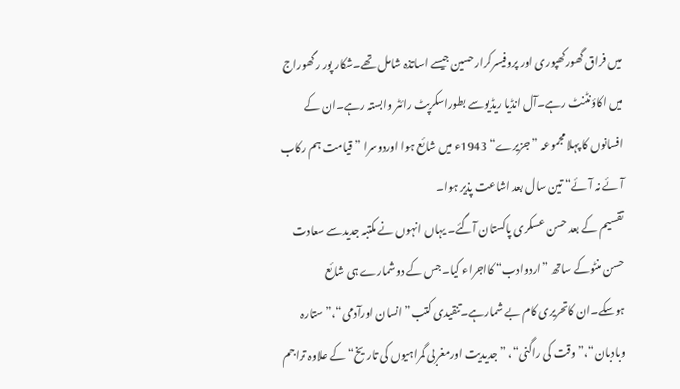میں فراق گھورکھپوری اور پروفیسرکرارحسین جیسے اساتذہ شامل تھے۔شکار پور رگھوراج میں اکاؤنٹنٹ رہے۔آل انڈیا ریڈیوسے بطوراسکرپٹ رائٹر وابستہ رہے۔ان کے افسانوں کا پہلا مجموعہ ”جزیرے“ 1943ء میں شائع ہوا اوردوسرا ”قیامت ہم رکاب آئے نہ آئے“ تین سال بعد اشاعت پذیر ہوا۔
تقسیم کے بعد حسن عسکری پاکستان آگئے۔ یہاں انہوں نے مکتبہ جدیدسے سعادت حسن منٹوکے ساتھ ”اردوادب“ کااجراء کیا۔جس کے دوشمارے ہی شائع ہوسکے۔ان کاتحریری کام بے شمارہے۔تنقیدی کتب”انسان اورآدمی“،”ستارہ وبادبان“،”وقت کی راگنی“، ”جدیدیت اورمغربی گمراہیوں کی تاریخ“ کے علاوہ تراجم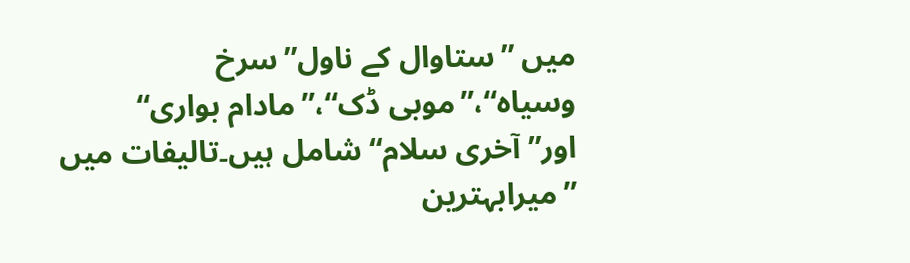میں ”ستاوال کے ناول”سرخ وسیاہ“،”موبی ڈک“،”مادام بواری“ اور”آخری سلام“ شامل ہیں۔تالیفات میں ”میرابہترین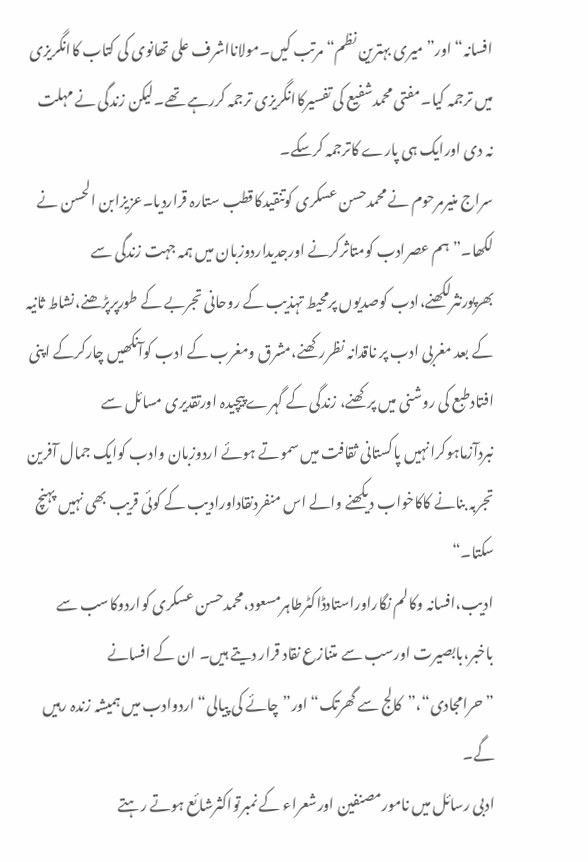افسانہ“ اور”میری بہترین نظم“ مرتب کیں۔مولانااشرف علی تھانوی کی کتاب کاانگریزی میں ترجمہ کیا۔مفتی محمدشفیع کی تفسیرکاانگریزی ترجمہ کررہے تھے۔لیکن زندگی نے مہلت نہ دی اورایک ہی پارے کاترجمہ کرسکے۔
سراج منیرمرحوم نے محمدحسن عسکری کوتنقیدکاقطب ستارہ قراردیا۔عزیزابن الحسن نے لکھا۔”ہم عصرادب کومتاثرکرنے اورجدیداردوزبان میں ہمہ جہت زندگی سے بھرپورنثرلکھنے،ادب کوصدیوں پرمحیط تہذیب کے روحانی تجربے کے طورپرپڑھنے،نشاط ثانیہ کے بعد مغربی ادب پر ناقدانہ نظررکھنے،مشرق ومغرب کے ادب کوآنکھیں چارکرکے اپنی افتادطبع کی روشنی میں پرکھنے، زندگی کے گہرے پیچیدہ اورتقدیری مسائل سے نبردآزماہوکرانہیں پاکستانی ثقافت میں سموتے ہوئے اردوزبان وادب کوایک جمال آفرین تجربہ بنانے کاکاخواب دیکھنے والے اس منفردنقاداورادیب کے کوئی قریب بھی نہیں پہنچ سکتا۔“
ادیب،افسانہ وکالم نگاراوراستادڈاکٹرطاہرمسعود،محمدحسن عسکری کواردوکاسب سے باخبر،بابصیرت اورسب سے متنازع نقاد قرار دیتے ہیں۔ ان کے افسانے ”حرامجادی“،”کالج سے گھرتک“ اور”چائے کی پیالی“ اردوادب میں ہمیشہ زندہ رہیں گے۔
ادبی رسائل میں نامورمصنفین اورشعراء کے نمبرتواکثرشائع ہوتے رہتے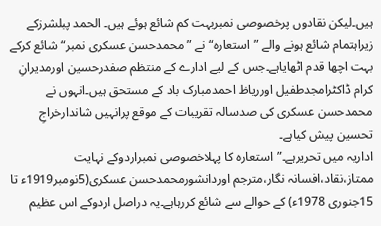ہیں۔لیکن نقادوں پرخصوصی نمبربہت کم شائع ہوئے ہیں۔ الحمد پبلشرزکے زیراہتمام شائع ہونے والے ”استعارہ“ نے ”محمدحسن عسکری نمبر“ شائع کرکے بہت اچھا قدم اٹھایاہے۔جس کے لیے ادارے کے منتظم صفدرحسین اورمدیرانِ کرام ڈاکٹرامجدطفیل اورریاظ احمدمبارک باد کے مستحق ہیں۔انہوں نے محمدحسن عسکری کی صدسالہ تقریبات کے موقع پرانہیں شاندارخراجِ تحسین پیش کیاہے۔
اداریہ میں تحریرہے۔”استعارہ کا پہلاخصوصی نمبراردوکے نہایت ممتاز،نقاد،افسانہ نگار،مترجم اوردانشورمحمدحسن عسکری(5نومبر1919ء تا 15جنوری 1978ء) کے حوالے سے شائع کررہاہے۔یہ دراصل اردوکے اس عظیم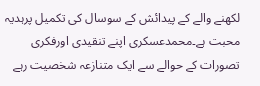لکھنے والے کے پیدائش کے سوسال کی تکمیل پرہدیہ محبت ہے۔محمدعسکری اپنے تنقیدی اورفکری تصورات کے حوالے سے ایک متنازعہ شخصیت رہے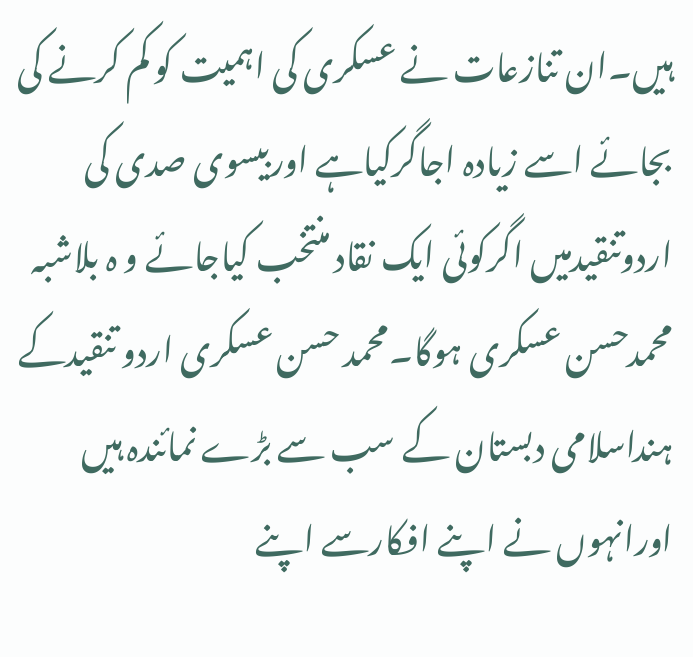ہیں۔ان تنازعات نے عسکری کی اہمیت کو کم کرنے کی بجائے اسے زیادہ اجاگرکیاہے اوربیسوی صدی کی اردوتنقیدمیں اگرکوئی ایک نقاد منتخب کیاجائے و ہ بلاشبہ محمدحسن عسکری ہوگا۔محمد حسن عسکری اردو تنقیدکے ہنداسلامی دبستان کے سب سے بڑے نمائندہ ہیں اورانہوں نے اپنے افکارسے اپنے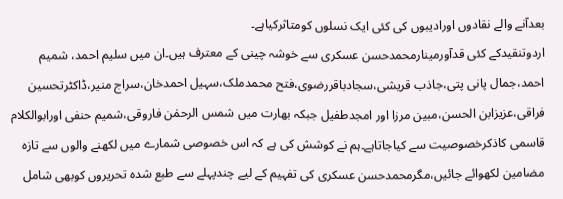بعدآنے والے نقادوں اورادیبوں کی کئی ایک نسلوں کومتاثرکیاہے۔
اردوتنقیدکے کئی قدآورمینارمحمدحسن عسکری سے خوشہ چینی کے معترف ہیں۔ان میں سلیم احمد، شمیم احمد،جمال پانی پتی،جاذب قریشی،سجادباقررضوی،فتح محمدملک،سہیل احمدخان،سراج منیر،ڈاکٹرتحسین فراقی،عزیزابن الحسن،مبین مرزا اور امجدطفیل جبکہ بھارت میں شمس الرحمٰن فاروقی،شمیم حنفی اورابوالکلام قاسمی کاذکرخصوصیت سے کیاجاتاہے۔ہم نے کوشش کی ہے کہ اس خصوصی شمارے میں لکھنے والوں سے تازہ مضامین لکھوائے جائیں،مگرمحمدحسن عسکری کی تفہیم کے لیے چندپہلے سے طبع شدہ تحریروں کوبھی شامل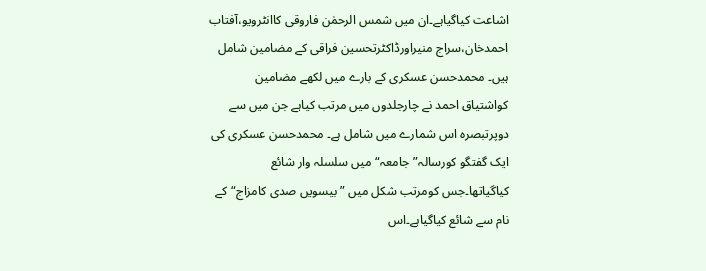اشاعت کیاگیاہے۔ان میں شمس الرحمٰن فاروقی کاانٹرویو،آفتاب احمدخان،سراج منیراورڈاکٹرتحسین فراقی کے مضامین شامل ہیں۔ محمدحسن عسکری کے بارے میں لکھے مضامین کواشتیاق احمد نے چارجلدوں میں مرتب کیاہے جن میں سے دوپرتبصرہ اس شمارے میں شامل ہے۔ محمدحسن عسکری کی ایک گفتگو کورسالہ”جامعہ“ میں سلسلہ وار شائع کیاگیاتھا۔جس کومرتب شکل میں ”بیسویں صدی کامزاج“کے نام سے شائع کیاگیاہے۔اس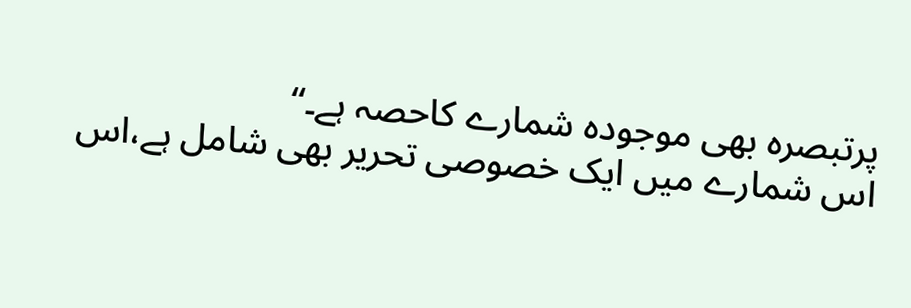پرتبصرہ بھی موجودہ شمارے کاحصہ ہے۔“
اس شمارے میں ایک خصوصی تحریر بھی شامل ہے،اس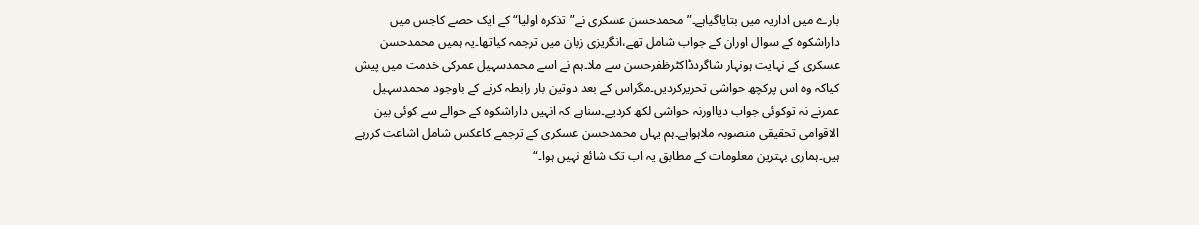بارے میں اداریہ میں بتایاگیاہے۔”محمدحسن عسکری نے”تذکرہ اولیا“ کے ایک حصے کاجس میں داراشکوہ کے سوال اوران کے جواب شامل تھے،انگریزی زبان میں ترجمہ کیاتھا۔یہ ہمیں محمدحسن عسکری کے نہایت ہونہار شاگردڈاکٹرظفرحسن سے ملا۔ہم نے اسے محمدسہیل عمرکی خدمت میں پیش کیاکہ وہ اس پرکچھ حواشی تحریرکردیں۔مگراس کے بعد دوتین بار رابطہ کرنے کے باوجود محمدسہیل عمرنے نہ توکوئی جواب دیااورنہ حواشی لکھ کردیے۔سناہے کہ انہیں داراشکوہ کے حوالے سے کوئی بین الاقوامی تحقیقی منصوبہ ملاہواہے۔ہم یہاں محمدحسن عسکری کے ترجمے کاعکس شامل اشاعت کررہے ہیں۔ہماری بہترین معلومات کے مطابق یہ اب تک شائع نہیں ہوا۔“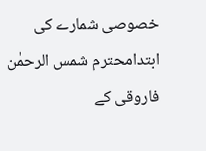خصوصی شمارے کی ابتدامحترم شمس الرحمٰن فاروقی کے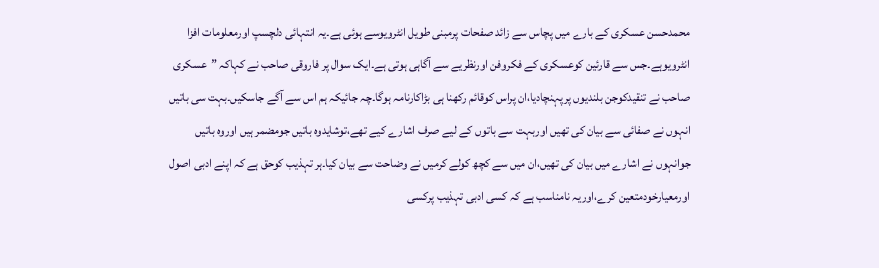محمدحسن عسکری کے بارے میں پچاس سے زائد صفحات پرمبنی طویل انٹرویوسے ہوئی ہے۔یہ انتہائی دلچسپ اورمعلومات افزا انٹرویوہے۔جس سے قارئین کوعسکری کے فکروفن اورنظریے سے آگاہی ہوتی ہے۔ایک سوال پر فاروقی صاحب نے کہاکہ ”عسکری صاحب نے تنقیدکوجن بلندیوں پرپہنچادیا،ان پراس کوقائم رکھنا ہی بڑاکارنامہ ہوگا۔چہ جائیکہ ہم اس سے آگے جاسکیں۔بہت سی باتیں انہوں نے صفائی سے بیان کی تھیں اوربہت سے باتوں کے لیے صرف اشارے کیے تھے،توشایدوہ باتیں جومضمر ہیں اوروہ باتیں جوانہوں نے اشارے میں بیان کی تھیں،ان میں سے کچھ کولے کرمیں نے وضاحت سے بیان کیا۔ہر تہذیب کوحق ہے کہ اپنے ادبی اصول اورمعیارخودمتعین کرے،اوریہ نامناسب ہے کہ کسی ادبی تہذیب پرکسی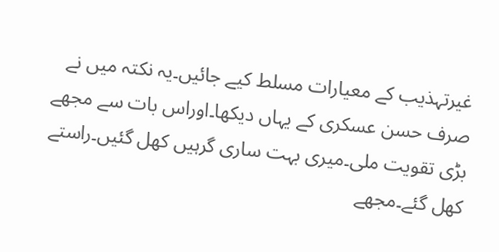غیرتہذیب کے معیارات مسلط کیے جائیں۔یہ نکتہ میں نے صرف حسن عسکری کے یہاں دیکھا۔اوراس بات سے مجھے بڑی تقویت ملی۔میری بہت ساری گرہیں کھل گئیں۔راستے کھل گئے۔مجھے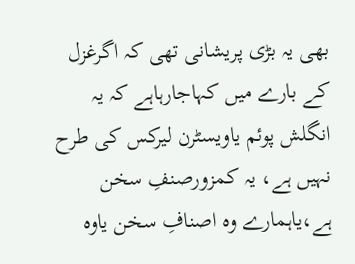بھی یہ بڑی پریشانی تھی کہ اگرغزل کے بارے میں کہاجارہاہے کہ یہ انگلش پوئم یاویسٹرن لیرکس کی طرح نہیں ہے، یہ کمزورصنفِ سخن ہے،یاہمارے وہ اصنافِ سخن یاوہ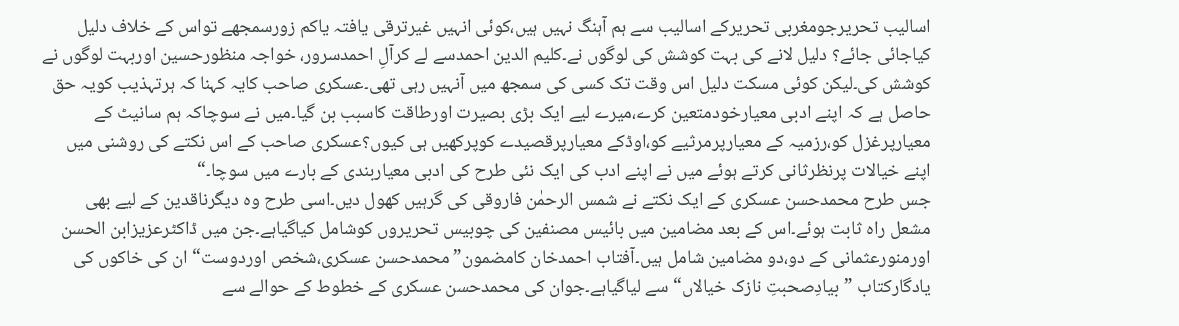اسالیب تحریرجومغربی تحریرکے اسالیب سے ہم آہنگ نہیں ہیں،کوئی انہیں غیرترقی یافتہ یاکم زورسمجھے تواس کے خلاف دلیل کیاجائی جائے؟ دلیل لانے کی بہت کوشش کی لوگوں نے۔کلیم الدین احمدسے لے کرآلِ احمدسرور، خواجہ منظورحسین اوربہت لوگوں نے کوشش کی۔لیکن کوئی مسکت دلیل اس وقت تک کسی کی سمجھ میں آنہیں رہی تھی۔عسکری صاحب کایہ کہنا کہ ہرتہذیب کویہ حق حاصل ہے کہ اپنے ادبی معیارخودمتعین کرے،میرے لیے ایک بڑی بصیرت اورطاقت کاسبب بن گیا۔میں نے سوچاکہ ہم سانیٹ کے معیارپرغزل کو،رزمیہ کے معیارپرمرثیے کو،اوڈکے معیارپرقصیدے کوپرکھیں ہی کیوں؟عسکری صاحب کے اس نکتے کی روشنی میں اپنے خیالات پرنظرثانی کرتے ہوئے میں نے اپنے ادب کی ایک نئی طرح کی ادبی معیاربندی کے بارے میں سوچا۔“
جس طرح محمدحسن عسکری کے ایک نکتے نے شمس الرحمٰن فاروقی کی گرہیں کھول دیں۔اسی طرح وہ دیگرناقدین کے لیے بھی مشعل راہ ثابت ہوئے۔اس کے بعد مضامین میں بائیس مصنفین کی چوبیس تحریروں کوشامل کیاگیاہے۔جن میں ڈاکٹرعزیزابن الحسن اورمنورعثمانی کے دو،دو مضامین شامل ہیں۔آفتاب احمدخان کامضمون”محمدحسن عسکری،شخص اوردوست“ان کی خاکوں کی یادگارکتاب ”بیادِصحبتِ نازک خیالاں“ سے لیاگیاہے۔جوان کی محمدحسن عسکری کے خطوط کے حوالے سے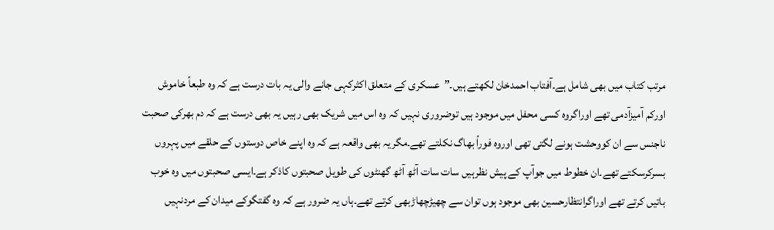مرتب کتاب میں بھی شامل ہے۔آفتاب احمدخان لکھتے ہیں۔”عسکری کے متعلق اکثرکہی جانے والی یہ بات درست ہے کہ وہ طبعاً خاموش اورکم آمیزآدمی تھے اوراگروہ کسی محفل میں موجود ہیں توضروری نہیں کہ وہ اس میں شریک بھی رہیں یہ بھی درست ہے کہ دم بھرکی صحبت ناجنس سے ان کووحشت ہونے لگتی تھی اوروہ فوراً بھاگ نکلتے تھے۔مگریہ بھی واقعہ ہے کہ وہ اپنے خاص دوستوں کے حلقے میں پہروں بسرکرسکتے تھے۔ان خطوط میں جوآپ کے پیش نظرہیں سات سات آٹھ آٹھ گھنٹوں کی طویل صحبتوں کاذکر ہے۔ایسی صحبتوں میں وہ خوب باتیں کرتے تھے اوراگرانتظارحسین بھی موجود ہوں توان سے چھیڑچھاڑبھی کرتے تھے۔ہاں یہ ضرور ہے کہ وہ گفتگوکے میدان کے مردنہیں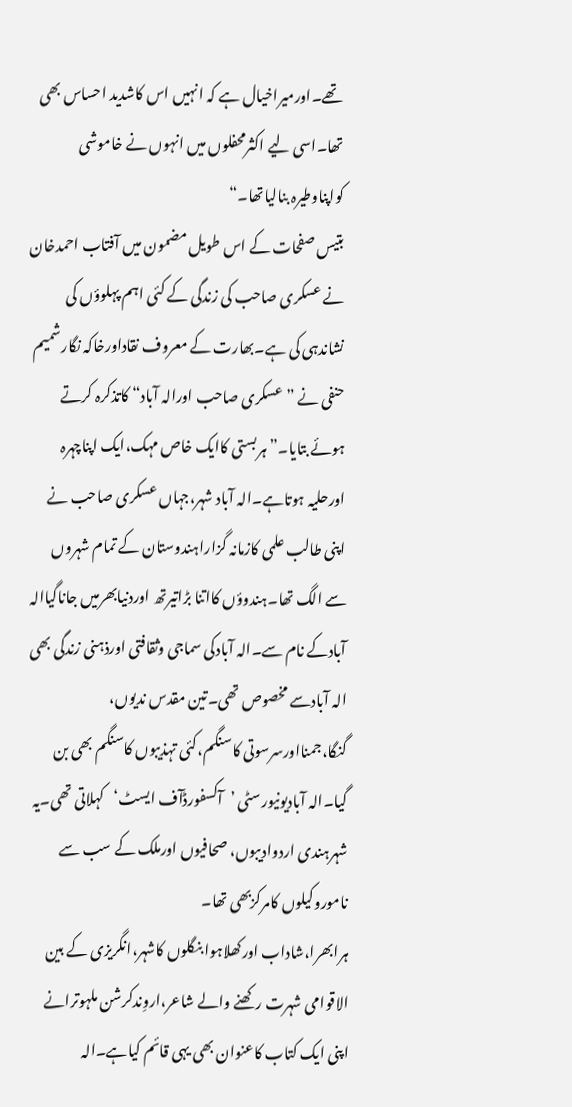تھے۔اورمیراخیال ہے کہ انہیں اس کاشدید احساس بھی تھا۔اسی لیے اکثرمحفلوں میں انہوں نے خاموشی کواپناوطیرہ بنالیاتھا۔“
بتیس صفحات کے اس طویل مضمون میں آفتاب احمدخان نے عسکری صاحب کی زندگی کے کئی اہم پہلوؤں کی نشاندہی کی ہے۔بھارت کے معروف نقاداورخاکہ نگارشمیم حنفی نے ”عسکری صاحب اورالہ آباد“ کاتذکرہ کرتے ہوئے بتایا۔”ہربستی کاایک خاص مہک،ایک اپناچہرہ اورحلیہ ہوتاہے۔الہ آباد شہر،جہاں عسکری صاحب نے اپنی طالب علمی کازمانہ گزاراہندوستان کے تمام شہروں سے الگ تھا۔ہندوؤں کااتنا بڑاتیرتھ اوردنیابھرمیں جاناگیاالہ آبادکے نام سے۔الہ آبادکی سماجی وثقافتی اورذہنی زندگی بھی الہ آبادسے مخصوص تھی۔تین مقدس ندیوں، گنگا،جمنااورسرسوتی کاسنگم،کئی تہذیبوں کاسنگم بھی بن گیا۔الہ آبادیونیورسٹی ’آکسفورڈآف ایسٹ‘کہلاتی تھی۔یہ شہرہندی اردوادیبوں، صحافیوں اورملک کے سب سے ناموروکیلوں کامرکزبھی تھا۔
ہرابھرا،شاداب اورکھلاہوا بنگلوں کاشہر،انگریزی کے بین الاقوامی شہرت رکھنے والے شاعر،اروِندکرشن ملہوترانے اپنی ایک کتاب کاعنوان بھی یہی قائم کیاہے۔الہ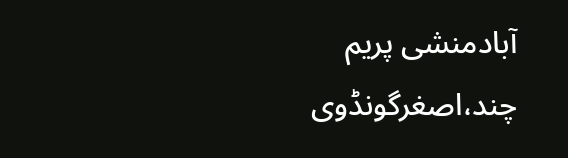آبادمنشی پریم چند،اصغرگونڈوی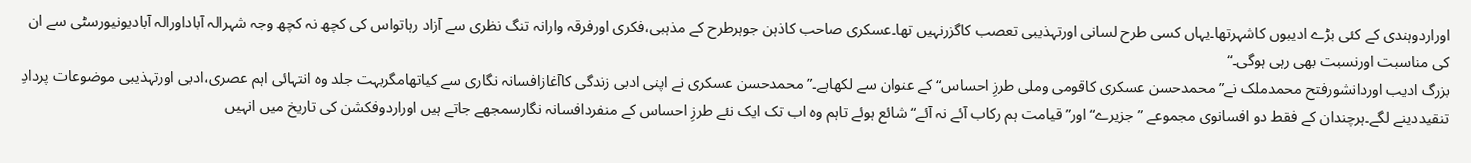اوراردوہندی کے کئی بڑے ادیبوں کاشہرتھا۔یہاں کسی طرح لسانی اورتہذیبی تعصب کاگزرنہیں تھا۔عسکری صاحب کاذہن جوہرطرح کے مذہبی،فکری اورفرقہ وارانہ تنگ نظری سے آزاد رہاتواس کی کچھ نہ کچھ وجہ شہرالہ آباداورالہ آبادیونیورسٹی سے ان کی مناسبت اورنسبت بھی رہی ہوگی۔“
بزرگ ادیب اوردانشورفتح محمدملک نے”محمدحسن عسکری کاقومی وملی طرزِ احساس“ کے عنوان سے لکھاہے۔”محمدحسن عسکری نے اپنی ادبی زندگی کاآغازافسانہ نگاری سے کیاتھامگربہت جلد وہ انتہائی اہم عصری،ادبی اورتہذیبی موضوعات پردادِ تنقیددینے لگے۔ہرچندان کے فقط دو افسانوی مجموعے ”جزیرے“ اور”قیامت ہم رکاب آئے نہ آئے“ شائع ہوئے تاہم وہ اب تک ایک نئے طرزِ احساس کے منفردافسانہ نگارسمجھے جاتے ہیں اوراردوفکشن کی تاریخ میں انہیں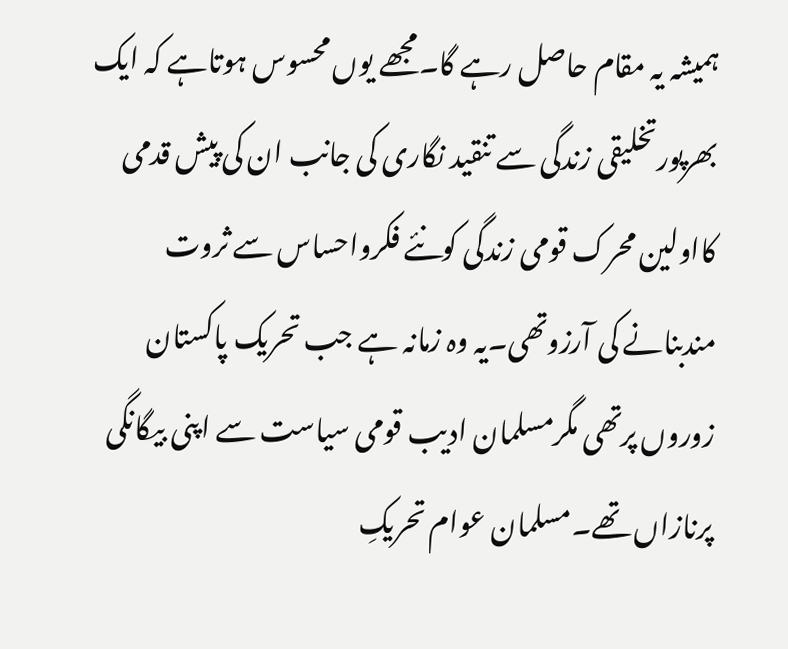ہمیشہ یہ مقام حاصل رہے گا۔مجھے یوں محسوس ہوتاہے کہ ایک بھرپورتخلیقی زندگی سے تنقید نگاری کی جانب ان کی پیش قدمی کااولین محرک قومی زندگی کونئے فکرواحساس سے ثروت مندبنانے کی آرزوتھی۔یہ وہ زمانہ ہے جب تحریک پاکستان زوروں پرتھی مگرمسلمان ادیب قومی سیاست سے اپنی بیگانگی پرنازاں تھے۔مسلمان عوام تحریکِ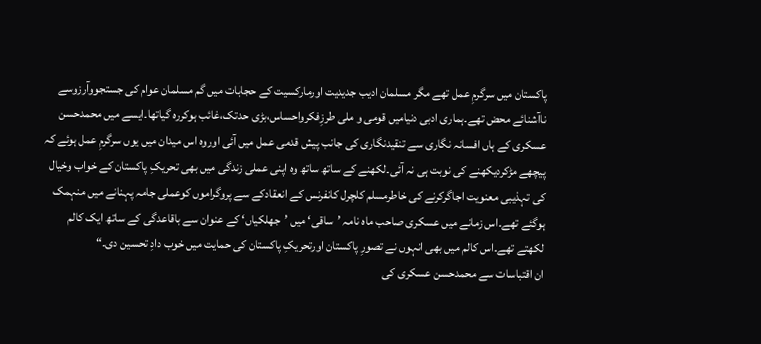پاکستان میں سرگرمِ عمل تھے مگر مسلمان ادیب جدیدیت اورمارکسیت کے حجابات میں گم مسلمان عوام کی جستجووآرزوسے ناآشنائے محض تھے۔ہماری ادبی دنیامیں قومی و ملی طرزِفکرواحساس،بڑی حدتک،غائب ہوکررہ گیاتھا۔ایسے میں محمدحسن عسکری کے ہاں افسانہ نگاری سے تنقیدنگاری کی جانب پیش قدمی عمل میں آئی اوروہ اس میدان میں یوں سرگرمِ عمل ہوئے کہ پیچھے مڑکردیکھنے کی نوبت ہی نہ آئی۔لکھنے کے ساتھ ساتھ وہ اپنی عملی زندگی میں بھی تحریکِ پاکستان کے خواب وخیال کی تہذیبی معنویت اجاگرکرنے کی خاطرمسلم کلچرل کانفرنس کے انعقادکے سے پروگراموں کوعملی جامہ پہنانے میں منہمک ہوگئے تھے۔اس زمانے میں عسکری صاحب ماہ نامہ ’ساقی‘ میں ’جھلکیاں‘ کے عنوان سے باقاعدگی کے ساتھ ایک کالم لکھتے تھے۔اس کالم میں بھی انہوں نے تصورِ پاکستان اورتحریکِ پاکستان کی حمایت میں خوب دادِ تحسین دی۔“
ان اقتباسات سے محمدحسن عسکری کی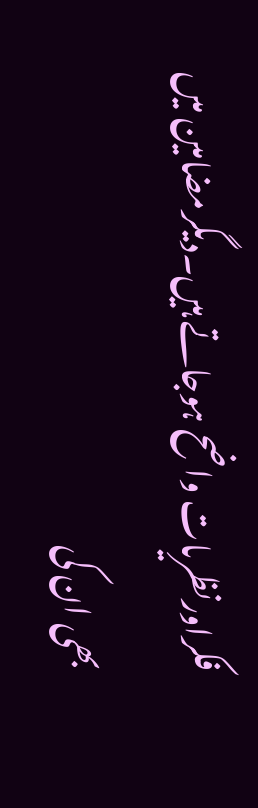فکراورنظریات واضح ہوجاتے ہیں۔دیگرمضامین میں بھی ان کی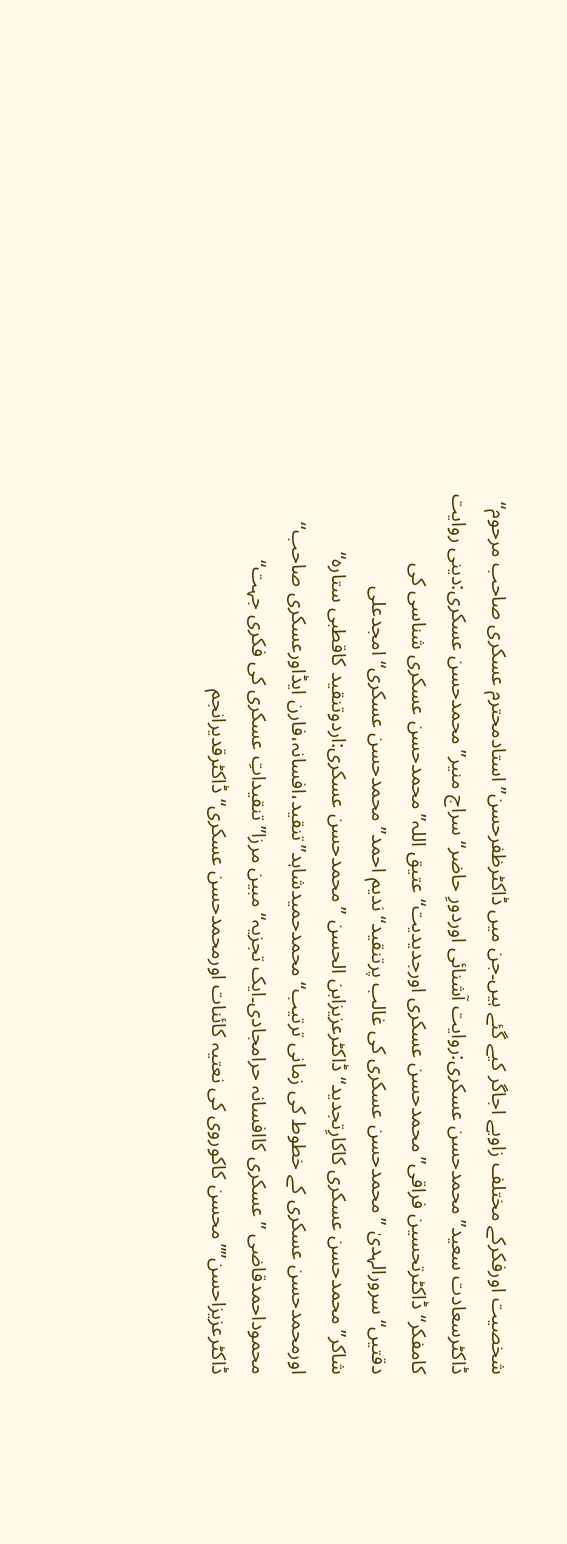شخصیت اورفکرکے مختلف زاویے اجاگر کیے گئے ہیں۔جن میں ڈاکٹرظفرحسن”استادمحترم عسکری صاحب مرحوم“ ڈاکٹرسعادت سعید”محمدحسن عسکری:روایت آشنائی اوردورِ حاضر“ سراج منیر”محمدحسن عسکری:دینی روایت کامفکر“ ڈاکٹرتحسین فراقی”محمدحسن عسکری اورجدیدیت“ عتیق اللہ”محمدحسن عسکری شناسی کی دقتیں“سرورالہدیٰ ”محمدحسن عسکری کی غالب پرتنقید“ ندیم احمد”محمدحسن عسکری“ امجدعلی شاکر”محمدحسن عسکری کاکارِتجدید“ ڈاکٹرعزیزابن الحسن ”محمدحسن عسکری:اردوتنقید کاقطبی ستارہ“ اورمحمدحسن عسکری کے خطوط کی زمانی ترتیب“محمدحمیدشاہد”تنقید،افسانہ،فارن ایڈاورعسکری صاحب‘‘ محموداحمدقاضی ”عسکری کاافسانہ حرامجادی۔ایک تجزیہ“ مبین مرزا”تنقیداتِ عسکری کی فکری جہت“ ڈاکٹرعزیزاحسن””محسن کاکوروی کی نعتیہ کائنات اورمحمدحسن عسکری“ ڈاکٹرقدیرانجم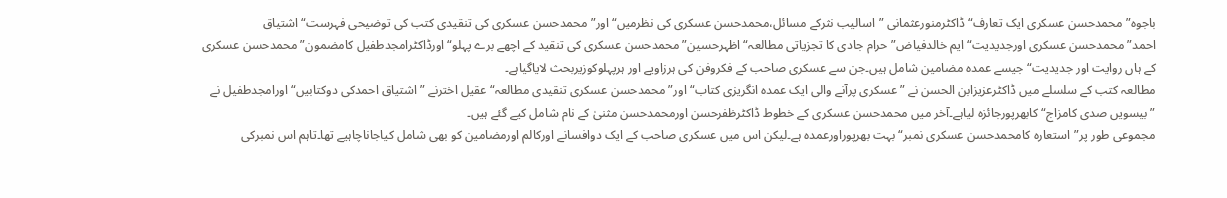باجوہ”محمدحسن عسکری ایک تعارف“ ڈاکٹرمنورعثمانی ”اسالیب نثرکے مسائل،محمدحسن عسکری کی نظرمیں“ اور”محمدحسن عسکری کی تنقیدی کتب کی توضیحی فہرست“ اشتیاق احمد”محمدحسن عسکری اورجدیدیت“ ایم خالدفیاض”حرام جادی کا تجزیاتی مطالعہ“ اظہرحسین”محمدحسن عسکری کی تنقید کے اچھے برے پہلو“ اورڈاکٹرامجدطفیل کامضمون”محمدحسن عسکری کے ہاں روایت اور جدیدیت“ جیسے عمدہ مضامین شامل ہیں۔جن سے عسکری صاحب کے فکروفن کی ہرزاویے اور ہرپہلوکوزیربحث لایاگیاہے۔
مطالعہ کتب کے سلسلے میں ڈاکٹرعزیزابن الحسن نے ”عسکری پرآنے والی ایک عمدہ انگریزی کتاب“ اور”محمدحسن عسکری تنقیدی مطالعہ“ عقیل اخترنے ”اشتیاق احمدکی دوکتابیں“ اورامجدطفیل نے ”بیسویں صدی کامزاج“ کابھرپورجائزہ لیاہے۔آخر میں محمدحسن عسکری کے خطوط ڈاکٹرظفرحسن اورمحمدحسن مثنیٰ کے نام شامل کیے گئے ہیں۔
مجموعی طور پر”استعارہ کامحمدحسن عسکری نمبر“ بہت بھرپوراورعمدہ ہے۔لیکن اس میں عسکری صاحب کے ایک دوافسانے اورکالم اورمضامین کو بھی شامل کیاجاناچاہیے تھا۔تاہم اس نمبرکی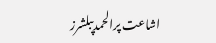اشاعت پرالحمدپبلشرز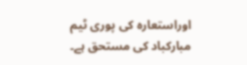اوراستعارہ کی پوری ٹیم مبارکباد کی مستحق ہے۔